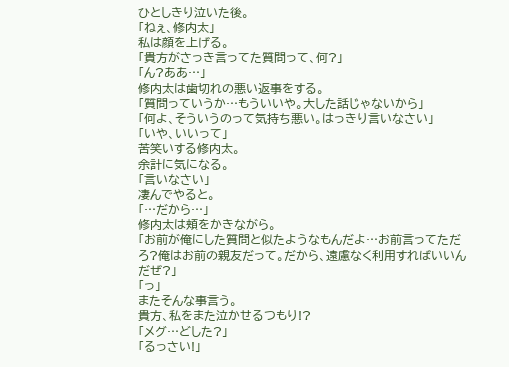ひとしきり泣いた後。
「ねぇ、修内太」
私は顔を上げる。
「貴方がさっき言ってた質問って、何?」
「ん?ああ…」
修内太は歯切れの悪い返事をする。
「質問っていうか…もういいや。大した話じゃないから」
「何よ、そういうのって気持ち悪い。はっきり言いなさい」
「いや、いいって」
苦笑いする修内太。
余計に気になる。
「言いなさい」
凄んでやると。
「…だから…」
修内太は頬をかきながら。
「お前が俺にした質問と似たようなもんだよ…お前言ってただろ?俺はお前の親友だって。だから、遠慮なく利用すればいいんだぜ?」
「っ」
またそんな事言う。
貴方、私をまた泣かせるつもり!?
「メグ…どした?」
「るっさい!」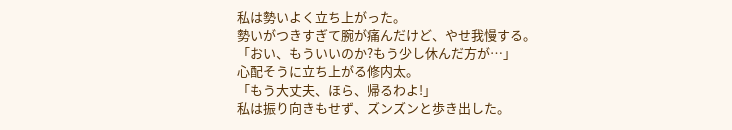私は勢いよく立ち上がった。
勢いがつきすぎて腕が痛んだけど、やせ我慢する。
「おい、もういいのか?もう少し休んだ方が…」
心配そうに立ち上がる修内太。
「もう大丈夫、ほら、帰るわよ!」
私は振り向きもせず、ズンズンと歩き出した。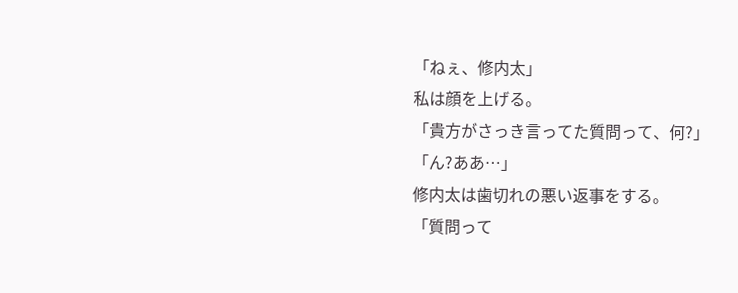「ねぇ、修内太」
私は顔を上げる。
「貴方がさっき言ってた質問って、何?」
「ん?ああ…」
修内太は歯切れの悪い返事をする。
「質問って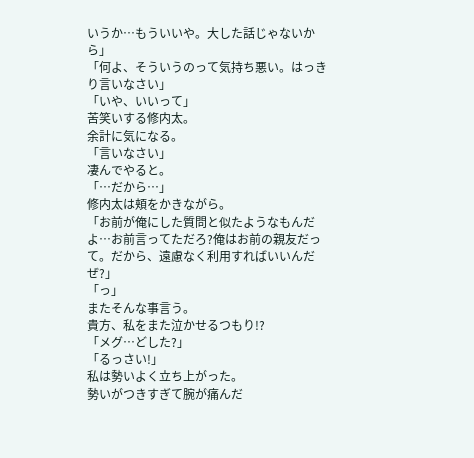いうか…もういいや。大した話じゃないから」
「何よ、そういうのって気持ち悪い。はっきり言いなさい」
「いや、いいって」
苦笑いする修内太。
余計に気になる。
「言いなさい」
凄んでやると。
「…だから…」
修内太は頬をかきながら。
「お前が俺にした質問と似たようなもんだよ…お前言ってただろ?俺はお前の親友だって。だから、遠慮なく利用すればいいんだぜ?」
「っ」
またそんな事言う。
貴方、私をまた泣かせるつもり!?
「メグ…どした?」
「るっさい!」
私は勢いよく立ち上がった。
勢いがつきすぎて腕が痛んだ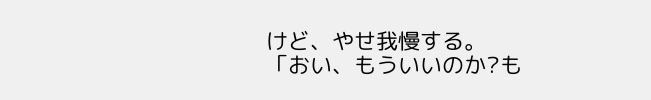けど、やせ我慢する。
「おい、もういいのか?も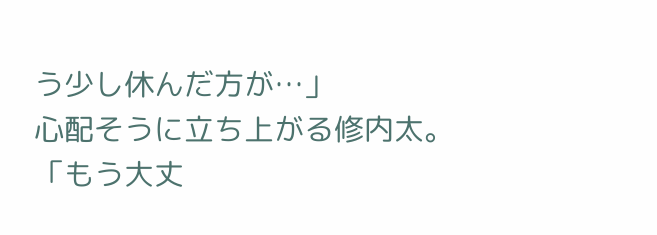う少し休んだ方が…」
心配そうに立ち上がる修内太。
「もう大丈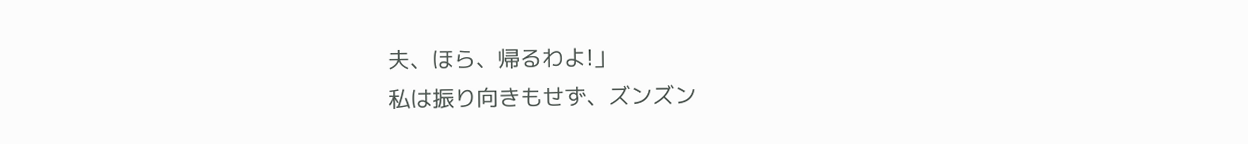夫、ほら、帰るわよ!」
私は振り向きもせず、ズンズン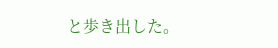と歩き出した。